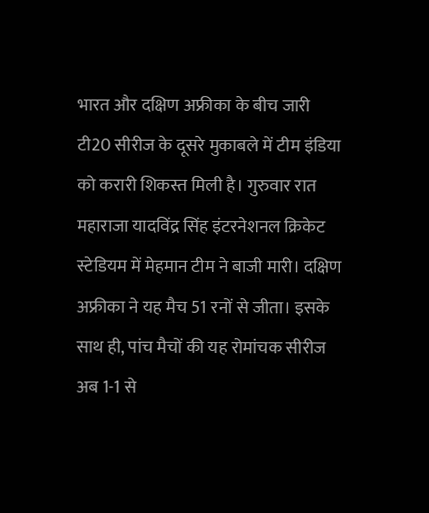भारत और दक्षिण अफ्रीका के बीच जारी टी20 सीरीज के दूसरे मुकाबले में टीम इंडिया को करारी शिकस्त मिली है। गुरुवार रात महाराजा यादविंद्र सिंह इंटरनेशनल क्रिकेट स्टेडियम में मेहमान टीम ने बाजी मारी। दक्षिण अफ्रीका ने यह मैच 51 रनों से जीता। इसके साथ ही, पांच मैचों की यह रोमांचक सीरीज अब 1-1 से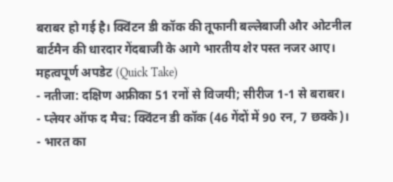बराबर हो गई है। क्विंटन डी कॉक की तूफानी बल्लेबाजी और ओटनील बार्टमैन की धारदार गेंदबाजी के आगे भारतीय शेर पस्त नजर आए।
महत्वपूर्ण अपडेट (Quick Take)
- नतीजा: दक्षिण अफ्रीका 51 रनों से विजयी; सीरीज 1-1 से बराबर।
- प्लेयर ऑफ द मैच: क्विंटन डी कॉक (46 गेंदों में 90 रन, 7 छक्के)।
- भारत का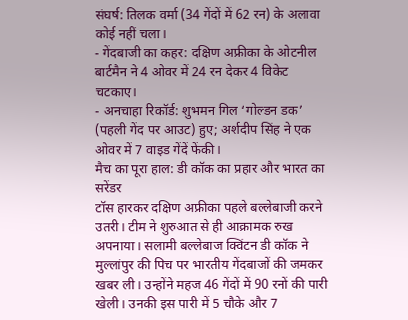संघर्ष: तिलक वर्मा (34 गेंदों में 62 रन) के अलावा कोई नहीं चला।
- गेंदबाजी का कहर: दक्षिण अफ्रीका के ओटनील बार्टमैन ने 4 ओवर में 24 रन देकर 4 विकेट चटकाए।
- अनचाहा रिकॉर्ड: शुभमन गिल ‘गोल्डन डक’ (पहली गेंद पर आउट) हुए; अर्शदीप सिंह ने एक ओवर में 7 वाइड गेंदें फेंकी।
मैच का पूरा हाल: डी कॉक का प्रहार और भारत का सरेंडर
टॉस हारकर दक्षिण अफ्रीका पहले बल्लेबाजी करने उतरी। टीम ने शुरुआत से ही आक्रामक रुख अपनाया। सलामी बल्लेबाज क्विंटन डी कॉक ने मुल्लांपुर की पिच पर भारतीय गेंदबाजों की जमकर खबर ली। उन्होंने महज 46 गेंदों में 90 रनों की पारी खेली। उनकी इस पारी में 5 चौके और 7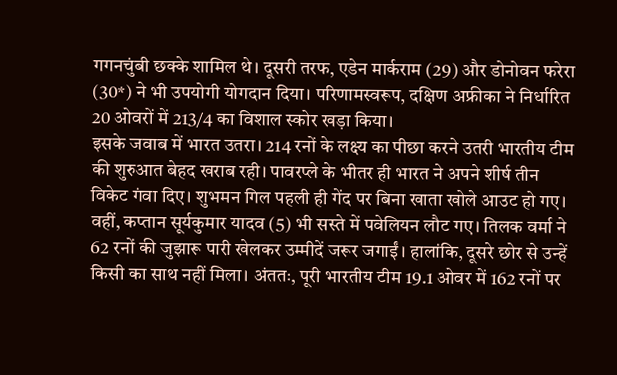गगनचुंबी छक्के शामिल थे। दूसरी तरफ, एडेन मार्कराम (29) और डोनोवन फरेरा (30*) ने भी उपयोगी योगदान दिया। परिणामस्वरूप, दक्षिण अफ्रीका ने निर्धारित 20 ओवरों में 213/4 का विशाल स्कोर खड़ा किया।
इसके जवाब में भारत उतरा। 214 रनों के लक्ष्य का पीछा करने उतरी भारतीय टीम की शुरुआत बेहद खराब रही। पावरप्ले के भीतर ही भारत ने अपने शीर्ष तीन विकेट गंवा दिए। शुभमन गिल पहली ही गेंद पर बिना खाता खोले आउट हो गए। वहीं, कप्तान सूर्यकुमार यादव (5) भी सस्ते में पवेलियन लौट गए। तिलक वर्मा ने 62 रनों की जुझारू पारी खेलकर उम्मीदें जरूर जगाईं। हालांकि, दूसरे छोर से उन्हें किसी का साथ नहीं मिला। अंततः, पूरी भारतीय टीम 19.1 ओवर में 162 रनों पर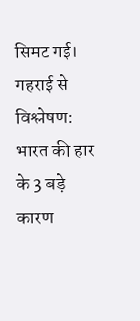सिमट गई।
गहराई से विश्लेषण: भारत की हार के 3 बड़े कारण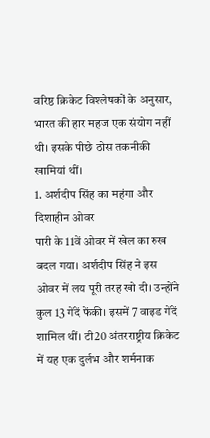वरिष्ठ क्रिकेट विश्लेषकों के अनुसार, भारत की हार महज एक संयोग नहीं थी। इसके पीछे ठोस तकनीकी खामियां थीं।
1. अर्शदीप सिंह का महंगा और दिशाहीन ओवर
पारी के 11वें ओवर में खेल का रुख बदल गया। अर्शदीप सिंह ने इस ओवर में लय पूरी तरह खो दी। उन्होंने कुल 13 गेंदें फेंकी। इसमें 7 वाइड गेंदें शामिल थीं। टी20 अंतरराष्ट्रीय क्रिकेट में यह एक दुर्लभ और शर्मनाक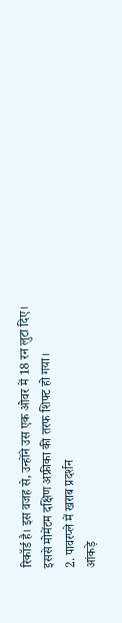रिकॉर्ड है। इस वजह से, उन्होंने उस एक ओवर में 18 रन लुटा दिए। इससे मोमेंटम दक्षिण अफ्रीका की तरफ शिफ्ट हो गया।
2. पावरप्ले में खराब प्रदर्शन
आंकड़े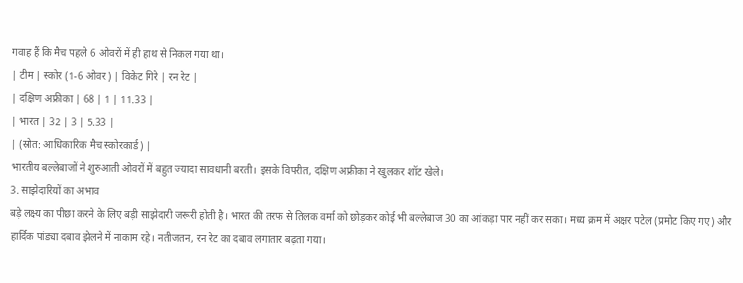गवाह हैं कि मैच पहले 6 ओवरों में ही हाथ से निकल गया था।
| टीम | स्कोर (1-6 ओवर) | विकेट गिरे | रन रेट |
| दक्षिण अफ्रीका | 68 | 1 | 11.33 |
| भारत | 32 | 3 | 5.33 |
| (स्रोत: आधिकारिक मैच स्कोरकार्ड) |
भारतीय बल्लेबाजों ने शुरुआती ओवरों में बहुत ज्यादा सावधानी बरती। इसके विपरीत, दक्षिण अफ्रीका ने खुलकर शॉट खेले।
3. साझेदारियों का अभाव
बड़े लक्ष्य का पीछा करने के लिए बड़ी साझेदारी जरूरी होती है। भारत की तरफ से तिलक वर्मा को छोड़कर कोई भी बल्लेबाज 30 का आंकड़ा पार नहीं कर सका। मध्य क्रम में अक्षर पटेल (प्रमोट किए गए) और हार्दिक पांड्या दबाव झेलने में नाकाम रहे। नतीजतन, रन रेट का दबाव लगातार बढ़ता गया।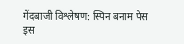गेंदबाजी विश्लेषण: स्पिन बनाम पेस
इस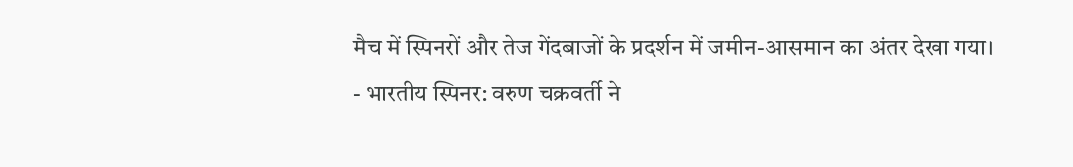मैच में स्पिनरों और तेज गेंदबाजों के प्रदर्शन में जमीन-आसमान का अंतर देखा गया।
- भारतीय स्पिनर: वरुण चक्रवर्ती ने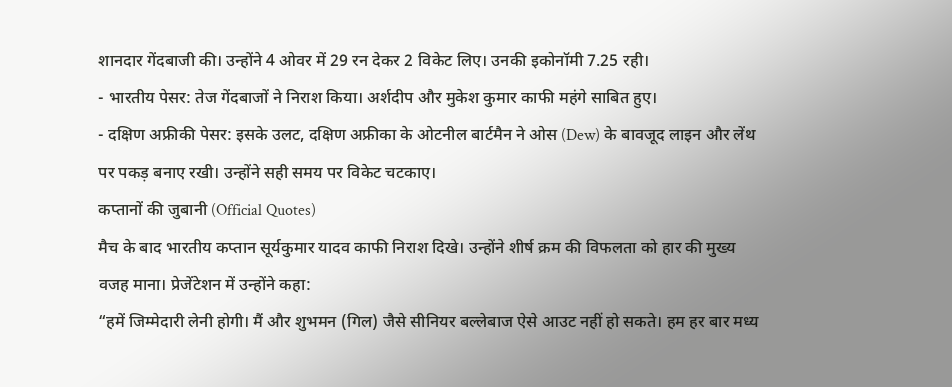शानदार गेंदबाजी की। उन्होंने 4 ओवर में 29 रन देकर 2 विकेट लिए। उनकी इकोनॉमी 7.25 रही।
- भारतीय पेसर: तेज गेंदबाजों ने निराश किया। अर्शदीप और मुकेश कुमार काफी महंगे साबित हुए।
- दक्षिण अफ्रीकी पेसर: इसके उलट, दक्षिण अफ्रीका के ओटनील बार्टमैन ने ओस (Dew) के बावजूद लाइन और लेंथ पर पकड़ बनाए रखी। उन्होंने सही समय पर विकेट चटकाए।
कप्तानों की जुबानी (Official Quotes)
मैच के बाद भारतीय कप्तान सूर्यकुमार यादव काफी निराश दिखे। उन्होंने शीर्ष क्रम की विफलता को हार की मुख्य वजह माना। प्रेजेंटेशन में उन्होंने कहा:
“हमें जिम्मेदारी लेनी होगी। मैं और शुभमन (गिल) जैसे सीनियर बल्लेबाज ऐसे आउट नहीं हो सकते। हम हर बार मध्य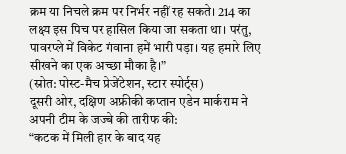क्रम या निचले क्रम पर निर्भर नहीं रह सकते। 214 का लक्ष्य इस पिच पर हासिल किया जा सकता था। परंतु, पावरप्ले में विकेट गंवाना हमें भारी पड़ा। यह हमारे लिए सीखने का एक अच्छा मौका है।”
(स्रोत: पोस्ट-मैच प्रेजेंटेशन, स्टार स्पोर्ट्स)
दूसरी ओर, दक्षिण अफ्रीकी कप्तान एडेन मार्कराम ने अपनी टीम के जज्बे की तारीफ की:
“कटक में मिली हार के बाद यह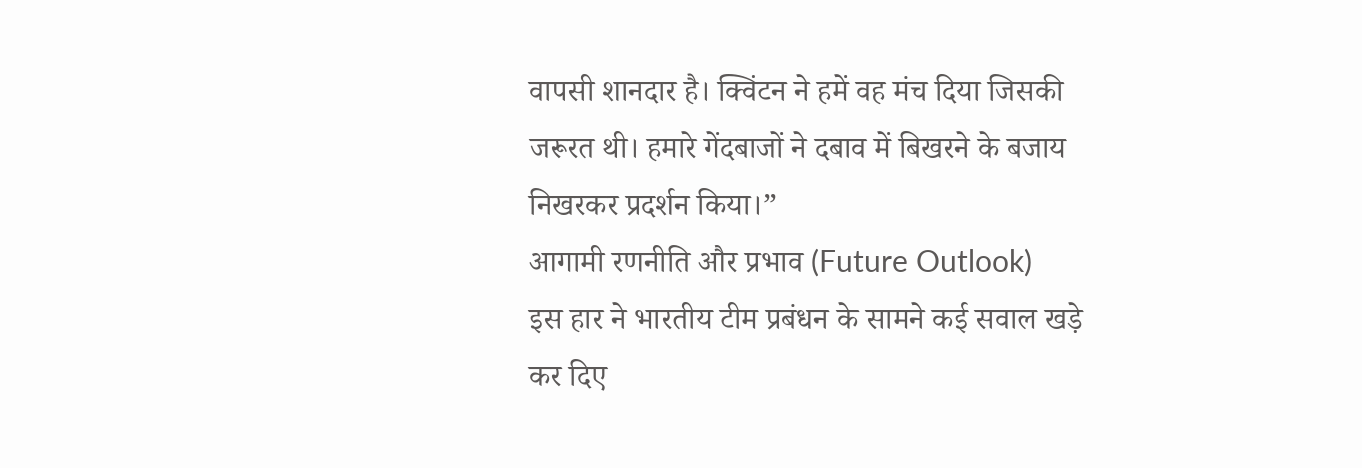वापसी शानदार है। क्विंटन ने हमें वह मंच दिया जिसकी जरूरत थी। हमारे गेंदबाजों ने दबाव में बिखरने के बजाय निखरकर प्रदर्शन किया।”
आगामी रणनीति और प्रभाव (Future Outlook)
इस हार ने भारतीय टीम प्रबंधन के सामने कई सवाल खड़े कर दिए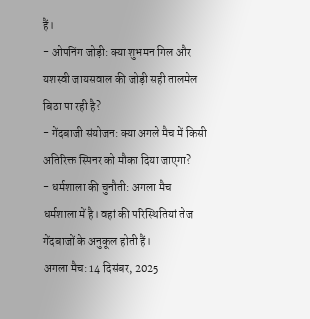हैं।
- ओपनिंग जोड़ी: क्या शुभमन गिल और यशस्वी जायसवाल की जोड़ी सही तालमेल बिठा पा रही है?
- गेंदबाजी संयोजन: क्या अगले मैच में किसी अतिरिक्त स्पिनर को मौका दिया जाएगा?
- धर्मशाला की चुनौती: अगला मैच धर्मशाला में है। वहां की परिस्थितियां तेज गेंदबाजों के अनुकूल होती हैं।
अगला मैच: 14 दिसंबर, 2025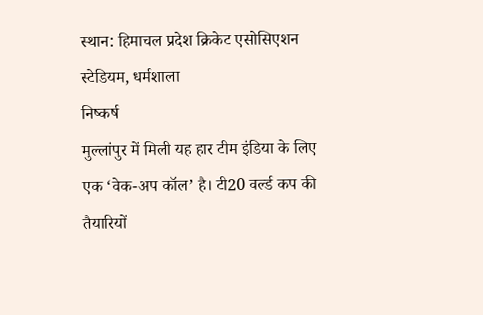स्थान: हिमाचल प्रदेश क्रिकेट एसोसिएशन स्टेडियम, धर्मशाला
निष्कर्ष
मुल्लांपुर में मिली यह हार टीम इंडिया के लिए एक ‘वेक-अप कॉल’ है। टी20 वर्ल्ड कप की तैयारियों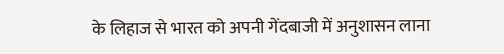के लिहाज से भारत को अपनी गेंदबाजी में अनुशासन लाना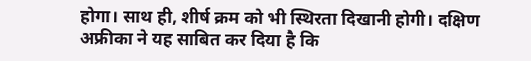होगा। साथ ही, शीर्ष क्रम को भी स्थिरता दिखानी होगी। दक्षिण अफ्रीका ने यह साबित कर दिया है कि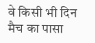वे किसी भी दिन मैच का पासा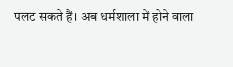पलट सकते हैं। अब धर्मशाला में होने वाला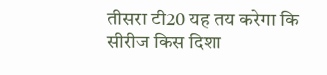तीसरा टी20 यह तय करेगा कि सीरीज किस दिशा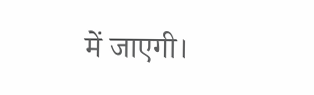में जाएगी।